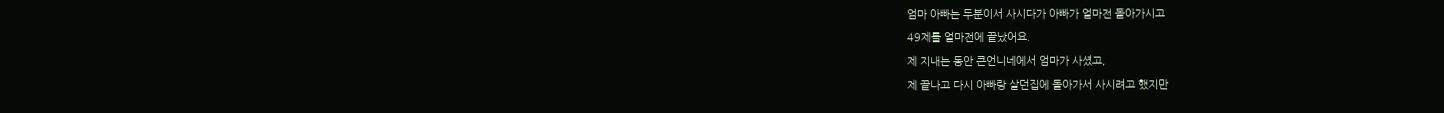엄마 아빠는 두분이서 사시다가 아빠가 얼마전 돌아가시고
49제를 얼마전에 끝났어요.
제 지내는 동안 큰언니네에서 엄마가 사셨고,
제 끝나고 다시 아빠랑 살던집에 돌아가서 사시려고 했지만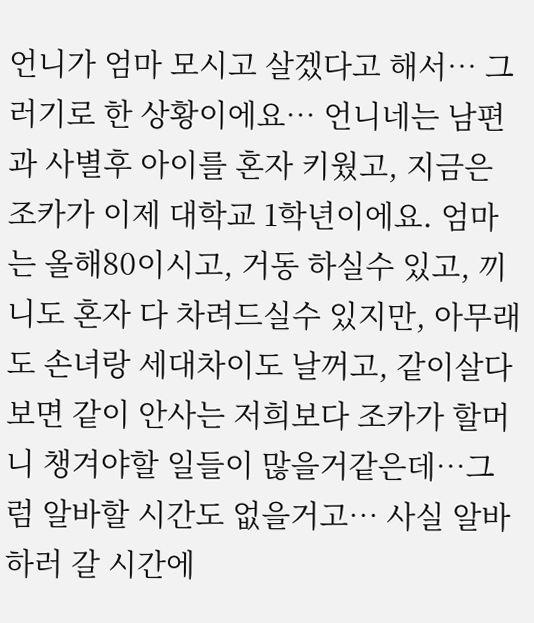언니가 엄마 모시고 살겠다고 해서… 그러기로 한 상황이에요… 언니네는 남편과 사별후 아이를 혼자 키웠고, 지금은 조카가 이제 대학교 1학년이에요. 엄마는 올해80이시고, 거동 하실수 있고, 끼니도 혼자 다 차려드실수 있지만, 아무래도 손녀랑 세대차이도 날꺼고, 같이살다보면 같이 안사는 저희보다 조카가 할머니 챙겨야할 일들이 많을거같은데…그럼 알바할 시간도 없을거고… 사실 알바하러 갈 시간에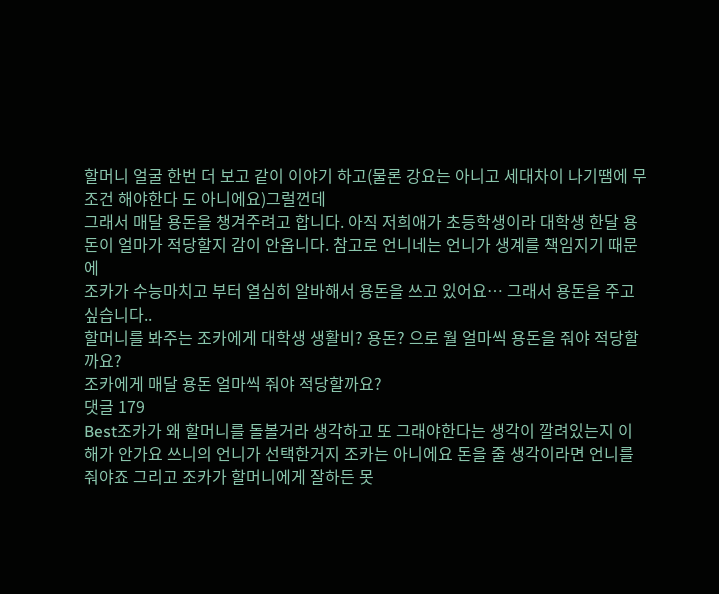할머니 얼굴 한번 더 보고 같이 이야기 하고(물론 강요는 아니고 세대차이 나기땜에 무조건 해야한다 도 아니에요)그럴껀데
그래서 매달 용돈을 챙겨주려고 합니다. 아직 저희애가 초등학생이라 대학생 한달 용돈이 얼마가 적당할지 감이 안옵니다. 참고로 언니네는 언니가 생계를 책임지기 때문에
조카가 수능마치고 부터 열심히 알바해서 용돈을 쓰고 있어요… 그래서 용돈을 주고 싶습니다..
할머니를 봐주는 조카에게 대학생 생활비? 용돈? 으로 월 얼마씩 용돈을 줘야 적당할까요?
조카에게 매달 용돈 얼마씩 줘야 적당할까요?
댓글 179
Best조카가 왜 할머니를 돌볼거라 생각하고 또 그래야한다는 생각이 깔려있는지 이해가 안가요 쓰니의 언니가 선택한거지 조카는 아니에요 돈을 줄 생각이라면 언니를 줘야죠 그리고 조카가 할머니에게 잘하든 못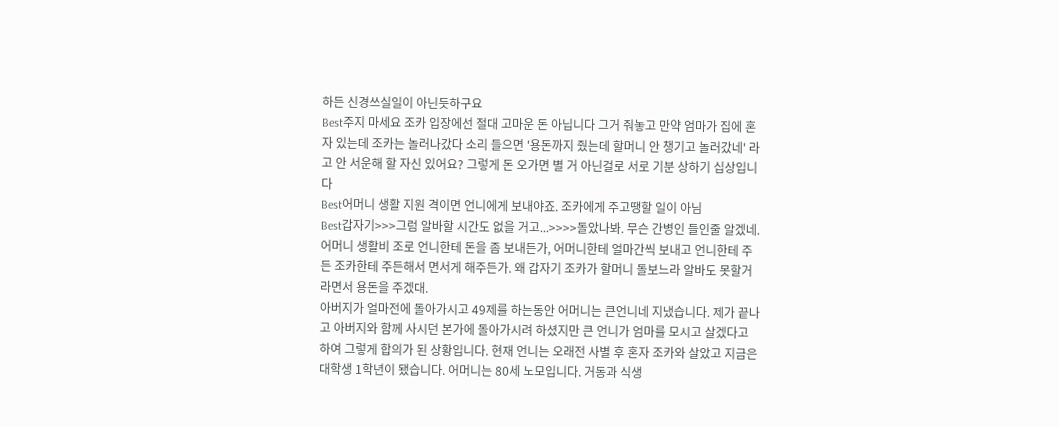하든 신경쓰실일이 아닌듯하구요
Best주지 마세요 조카 입장에선 절대 고마운 돈 아닙니다 그거 줘놓고 만약 엄마가 집에 혼자 있는데 조카는 놀러나갔다 소리 들으면 '용돈까지 줬는데 할머니 안 챙기고 놀러갔네' 라고 안 서운해 할 자신 있어요? 그렇게 돈 오가면 별 거 아닌걸로 서로 기분 상하기 십상입니다
Best어머니 생활 지원 격이면 언니에게 보내야죠. 조카에게 주고땡할 일이 아님
Best갑자기>>>그럼 알바할 시간도 없을 거고...>>>>돌았나봐. 무슨 간병인 들인줄 알겠네. 어머니 생활비 조로 언니한테 돈을 좀 보내든가, 어머니한테 얼마간씩 보내고 언니한테 주든 조카한테 주든해서 면서게 해주든가. 왜 갑자기 조카가 할머니 돌보느라 알바도 못할거라면서 용돈을 주겠대.
아버지가 얼마전에 돌아가시고 49제를 하는동안 어머니는 큰언니네 지냈습니다. 제가 끝나고 아버지와 함께 사시던 본가에 돌아가시려 하셨지만 큰 언니가 엄마를 모시고 살겠다고 하여 그렇게 합의가 된 상황입니다. 현재 언니는 오래전 사별 후 혼자 조카와 살았고 지금은 대학생 1학년이 됐습니다. 어머니는 80세 노모입니다. 거동과 식생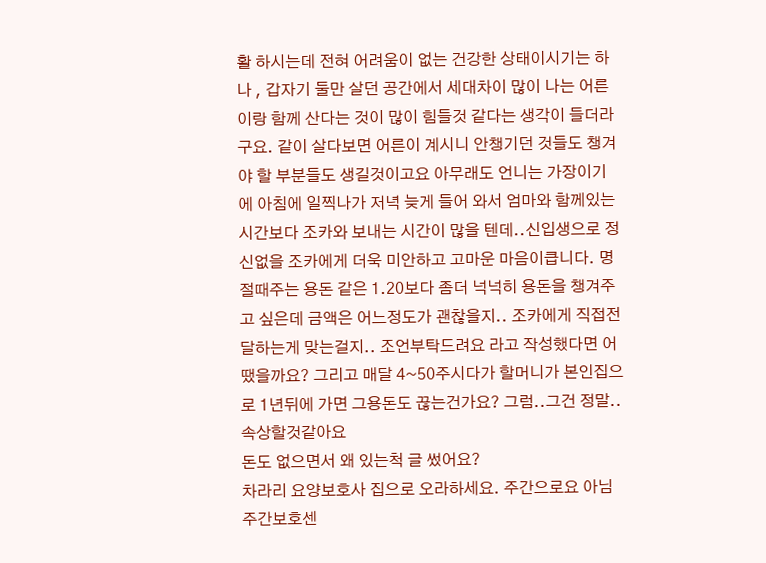활 하시는데 전혀 어려움이 없는 건강한 상태이시기는 하나 , 갑자기 둘만 살던 공간에서 세대차이 많이 나는 어른이랑 함께 산다는 것이 많이 힘들것 같다는 생각이 들더라구요. 같이 살다보면 어른이 계시니 안챙기던 것들도 챙겨야 할 부분들도 생길것이고요 아무래도 언니는 가장이기에 아침에 일찍나가 저녁 늦게 들어 와서 엄마와 함께있는 시간보다 조카와 보내는 시간이 많을 텐데..신입생으로 정신없을 조카에게 더욱 미안하고 고마운 마음이큽니다. 명절때주는 용돈 같은 1.20보다 좀더 넉넉히 용돈을 챙겨주고 싶은데 금액은 어느정도가 괜찮을지.. 조카에게 직접전달하는게 맞는걸지.. 조언부탁드려요 라고 작성했다면 어땠을까요? 그리고 매달 4~50주시다가 할머니가 본인집으로 1년뒤에 가면 그용돈도 끊는건가요? 그럼..그건 정말..속상할것같아요
돈도 없으면서 왜 있는척 글 썼어요?
차라리 요양보호사 집으로 오라하세요. 주간으로요 아님 주간보호센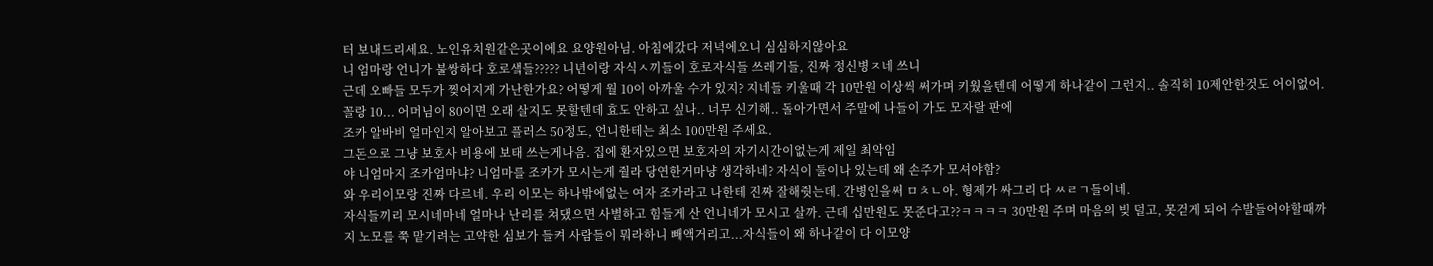터 보내드리세요. 노인유치원같은곳이에요 요양원아님. 아침에갔다 저녁에오니 심심하지않아요
니 엄마랑 언니가 불쌍하다 호로샠들????? 니년이랑 자식ㅅ끼들이 호로자식들 쓰레기들, 진짜 정신병ㅈ네 쓰니
근데 오빠들 모두가 찢어지게 가난한가요? 어떻게 월 10이 아까울 수가 있지? 지네들 키울때 각 10만원 이상씩 써가며 키웠을텐데 어떻게 하나같이 그런지.. 솔직히 10제안한것도 어이없어. 꼴랑 10... 어머님이 80이면 오래 살지도 못할텐데 효도 안하고 싶나.. 너무 신기해.. 돌아가면서 주말에 나들이 가도 모자랄 판에
조카 알바비 얼마인지 알아보고 플러스 50정도, 언니한테는 최소 100만원 주세요.
그돈으로 그냥 보호사 비용에 보태 쓰는게나음. 집에 환자있으면 보호자의 자기시간이없는게 제일 최악임
야 니엄마지 조카엄마냐? 니엄마를 조카가 모시는게 줠라 당연한거마냥 생각하네? 자식이 둘이나 있는데 왜 손주가 모셔야함?
와 우리이모랑 진짜 다르네. 우리 이모는 하나밖에없는 여자 조카라고 나한테 진짜 잘해줫는데. 간병인을써 ㅁㅊㄴ아. 형제가 싸그리 다 ㅆㄹㄱ들이네.
자식들끼리 모시네마네 얼마나 난리를 쳐댔으면 사별하고 힘들게 산 언니네가 모시고 살까. 근데 십만원도 못준다고??ㅋㅋㅋㅋ 30만원 주며 마음의 빚 덜고, 못걷게 되어 수발들어야할때까지 노모를 쭉 맡기려는 고약한 심보가 들켜 사람들이 뭐라하니 빼액거리고...자식들이 왜 하나같이 다 이모양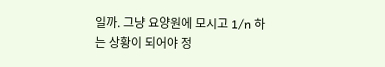일까. 그냥 요양원에 모시고 1/n 하는 상황이 되어야 정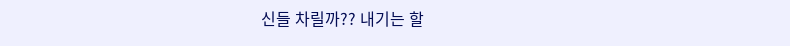신들 차릴까?? 내기는 할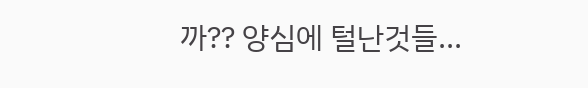까?? 양심에 털난것들...